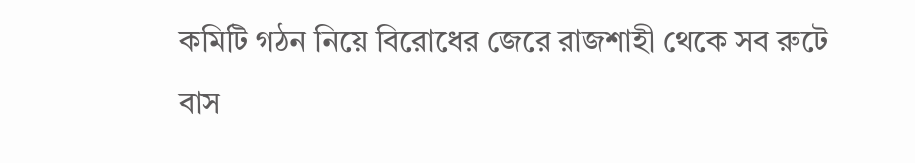কমিটি গঠন নিয়ে বিরোধের জেরে রাজশাহী থেকে সব রুটে বাস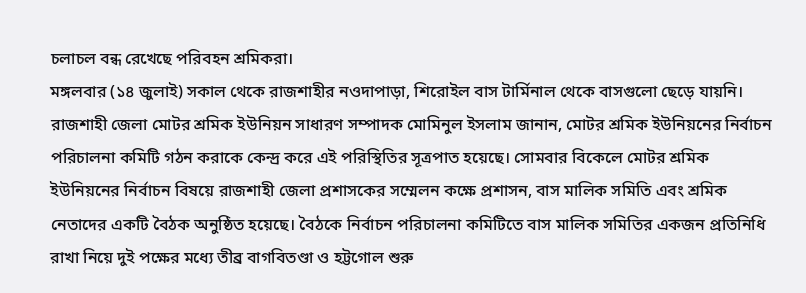চলাচল বন্ধ রেখেছে পরিবহন শ্রমিকরা।
মঙ্গলবার (১৪ জুলাই) সকাল থেকে রাজশাহীর নওদাপাড়া, শিরোইল বাস টার্মিনাল থেকে বাসগুলো ছেড়ে যায়নি।
রাজশাহী জেলা মোটর শ্রমিক ইউনিয়ন সাধারণ সম্পাদক মোমিনুল ইসলাম জানান, মোটর শ্রমিক ইউনিয়নের নির্বাচন পরিচালনা কমিটি গঠন করাকে কেন্দ্র করে এই পরিস্থিতির সূত্রপাত হয়েছে। সোমবার বিকেলে মোটর শ্রমিক ইউনিয়নের নির্বাচন বিষয়ে রাজশাহী জেলা প্রশাসকের সম্মেলন কক্ষে প্রশাসন, বাস মালিক সমিতি এবং শ্রমিক নেতাদের একটি বৈঠক অনুষ্ঠিত হয়েছে। বৈঠকে নির্বাচন পরিচালনা কমিটিতে বাস মালিক সমিতির একজন প্রতিনিধি রাখা নিয়ে দুই পক্ষের মধ্যে তীব্র বাগবিতণ্ডা ও হট্টগোল শুরু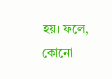হয়। ফলে, কোনো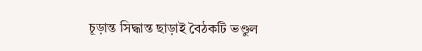চূড়ান্ত সিদ্ধান্ত ছাড়াই বৈঠকটি ভণ্ডুল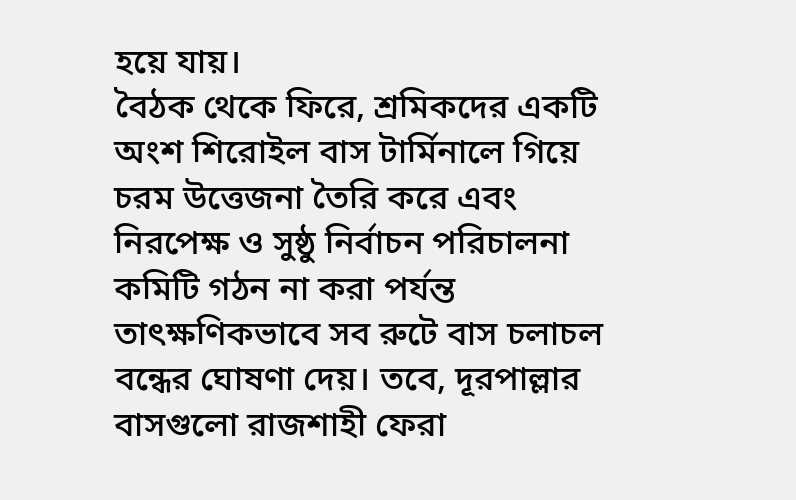হয়ে যায়।
বৈঠক থেকে ফিরে, শ্রমিকদের একটি অংশ শিরোইল বাস টার্মিনালে গিয়ে চরম উত্তেজনা তৈরি করে এবং নিরপেক্ষ ও সুষ্ঠু নির্বাচন পরিচালনা কমিটি গঠন না করা পর্যন্ত তাৎক্ষণিকভাবে সব রুটে বাস চলাচল বন্ধের ঘোষণা দেয়। তবে, দূরপাল্লার বাসগুলো রাজশাহী ফেরা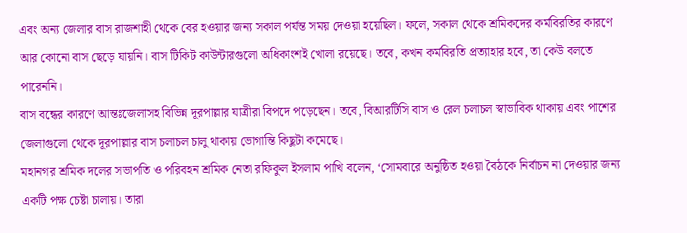এবং অন্য জেলার বাস রাজশাহী থেকে বের হওয়ার জন্য সকাল পর্যন্ত সময় দেওয়া হয়েছিল। ফলে, সকাল থেকে শ্রমিকদের কর্মবিরতির কারণে আর কোনো বাস ছেড়ে যায়নি। বাস টিকিট কাউন্টারগুলো অধিকাংশই খোলা রয়েছে। তবে, কখন কর্মবিরতি প্রত্যাহার হবে, তা কেউ বলতে পারেননি।
বাস বন্ধের কারণে আন্তঃজেলাসহ বিভিন্ন দূরপাল্লার যাত্রীরা বিপদে পড়েছেন। তবে, বিআরটিসি বাস ও রেল চলাচল স্বাভাবিক থাকায় এবং পাশের জেলাগুলো থেকে দূরপাল্লার বাস চলাচল চালু থাকায় ভোগান্তি কিছুটা কমেছে।
মহানগর শ্রমিক দলের সভাপতি ও পরিবহন শ্রমিক নেতা রফিকুল ইসলাম পাখি বলেন, ‘সোমবারে অনুষ্ঠিত হওয়া বৈঠকে নির্বাচন না দেওয়ার জন্য একটি পক্ষ চেষ্টা চালায়। তারা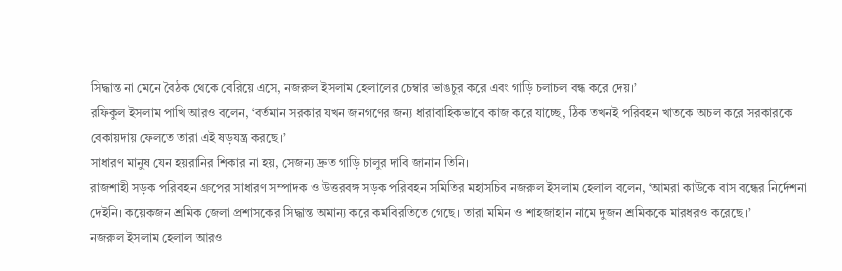সিদ্ধান্ত না মেনে বৈঠক থেকে বেরিয়ে এসে, নজরুল ইসলাম হেলালের চেম্বার ভাঙচুর করে এবং গাড়ি চলাচল বন্ধ করে দেয়।’
রফিকুল ইসলাম পাখি আরও বলেন, ‘বর্তমান সরকার যখন জনগণের জন্য ধারাবাহিকভাবে কাজ করে যাচ্ছে, ঠিক তখনই পরিবহন খাতকে অচল করে সরকারকে বেকায়দায় ফেলতে তারা এই ষড়যন্ত্র করছে।’
সাধারণ মানুষ যেন হয়রানির শিকার না হয়, সেজন্য দ্রুত গাড়ি চালুর দাবি জানান তিনি।
রাজশাহী সড়ক পরিবহন গ্রুপের সাধারণ সম্পাদক ও উত্তরবঙ্গ সড়ক পরিবহন সমিতির মহাসচিব নজরুল ইসলাম হেলাল বলেন, ‘আমরা কাউকে বাস বন্ধের নির্দেশনা দেইনি। কয়েকজন শ্রমিক জেলা প্রশাসকের সিদ্ধান্ত অমান্য করে কর্মবিরতিতে গেছে। তারা মমিন ও শাহজাহান নামে দুজন শ্রমিককে মারধরও করেছে।’
নজরুল ইসলাম হেলাল আরও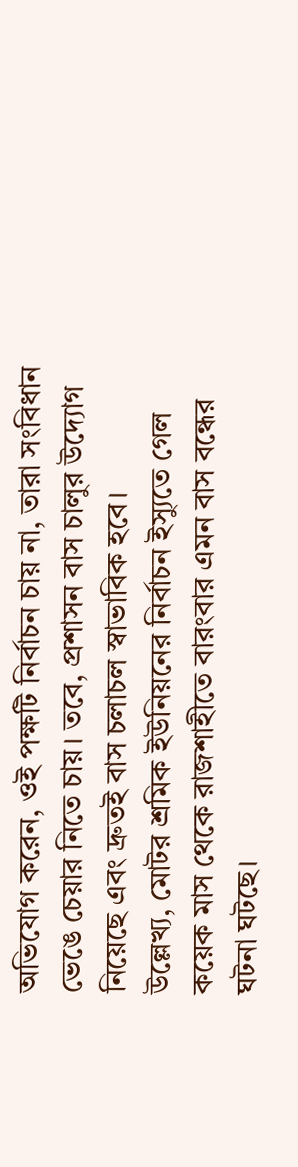অভিযোগ করেন, ওই পক্ষটি নির্বাচন চায় না, তারা সংবিধান ভেঙে চেয়ার নিতে চায়। তবে, প্রশাসন বাস চালুর উদ্যোগ নিয়েছে এবং দ্রুতই বাস চলাচল স্বাভাবিক হবে।
উল্লেখ্য, মোটর শ্রমিক ইউনিয়নের নির্বাচন ইস্যুতে গেল কয়েক মাস থেকে রাজশাহীতে বারংবার এমন বাস বন্ধের ঘটনা ঘটছে।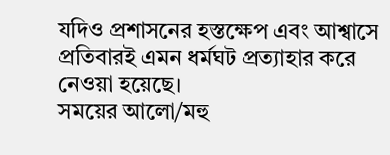যদিও প্রশাসনের হস্তক্ষেপ এবং আশ্বাসে প্রতিবারই এমন ধর্মঘট প্রত্যাহার করে নেওয়া হয়েছে।
সময়ের আলো/মহু